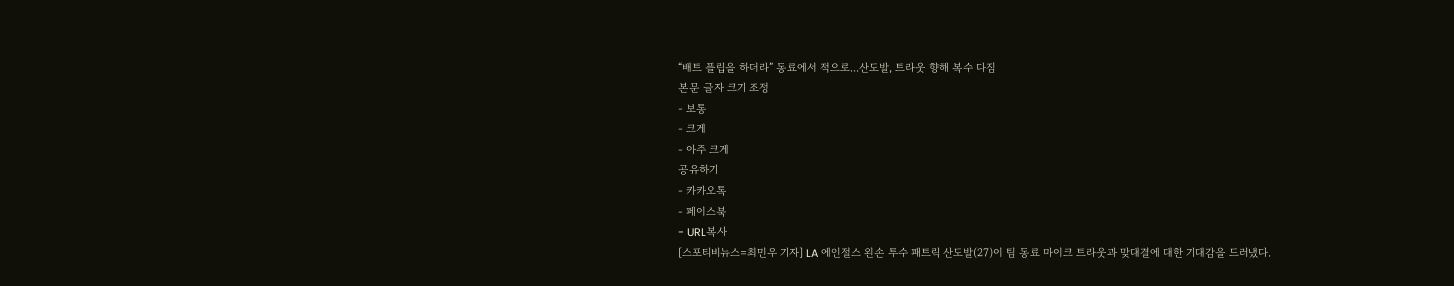“배트 플립을 하더라” 동료에서 적으로...산도발, 트라웃 향해 복수 다짐
본문 글자 크기 조정
- 보통
- 크게
- 아주 크게
공유하기
- 카카오톡
- 페이스북
- URL복사
[스포티비뉴스=최민우 기자] LA 에인절스 왼손 투수 패트릭 산도발(27)이 팀 동료 마이크 트라웃과 맞대결에 대한 기대감을 드러냈다.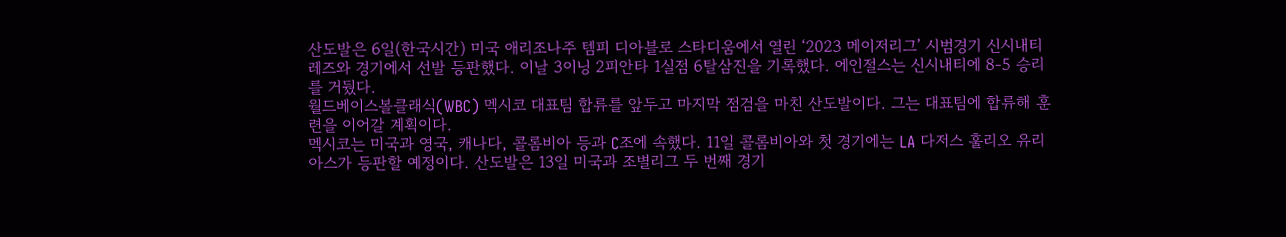산도발은 6일(한국시간) 미국 애리조나주 템피 디아블로 스타디움에서 열린 ‘2023 메이저리그’ 시범경기 신시내티 레즈와 경기에서 선발 등판했다. 이날 3이닝 2피안타 1실점 6탈삼진을 기록했다. 에인절스는 신시내티에 8-5 승리를 거뒀다.
월드베이스볼클래식(WBC) 멕시코 대표팀 합류를 앞두고 마지막 점검을 마친 산도발이다. 그는 대표팀에 합류해 훈련을 이어갈 계획이다.
멕시코는 미국과 영국, 캐나다, 콜롬비아 등과 C조에 속했다. 11일 콜롬비아와 첫 경기에는 LA 다저스 훌리오 유리아스가 등판할 예정이다. 산도발은 13일 미국과 조별리그 두 번째 경기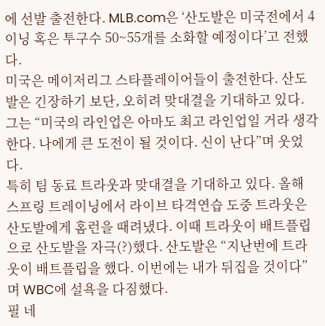에 선발 출전한다. MLB.com은 ‘산도발은 미국전에서 4이닝 혹은 투구수 50~55개를 소화할 예정이다’고 전했다.
미국은 메이저리그 스타플레이어들이 출전한다. 산도발은 긴장하기 보단, 오히려 맞대결을 기대하고 있다. 그는 “미국의 라인업은 아마도 최고 라인업일 거라 생각한다. 나에게 큰 도전이 될 것이다. 신이 난다”며 웃었다.
특히 팀 동료 트라웃과 맞대결을 기대하고 있다. 올해 스프링 트레이닝에서 라이브 타격연습 도중 트라웃은 산도발에게 홈런을 때려냈다. 이때 트라웃이 배트플립으로 산도발을 자극(?)했다. 산도발은 “지난번에 트라웃이 배트플립을 했다. 이번에는 내가 뒤집을 것이다”며 WBC에 설욕을 다짐했다.
필 네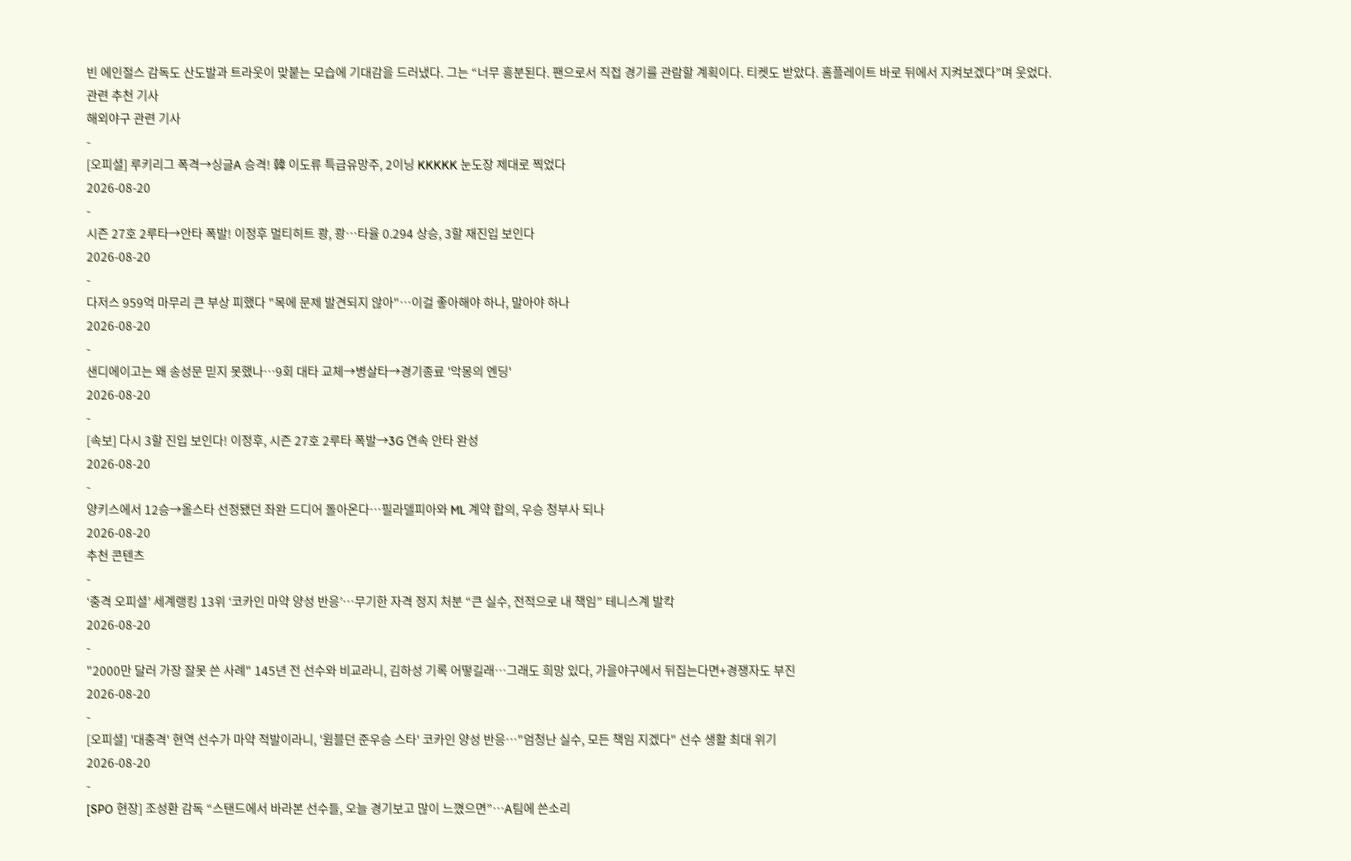빈 에인절스 감독도 산도발과 트라웃이 맞붙는 모습에 기대감을 드러냈다. 그는 “너무 흥분된다. 팬으로서 직접 경기를 관람할 계획이다. 티켓도 받았다. 홈플레이트 바로 뒤에서 지켜보겠다”며 웃었다.
관련 추천 기사
해외야구 관련 기사
-
[오피셜] 루키리그 폭격→싱글A 승격! 韓 이도류 특급유망주, 2이닝 KKKKK 눈도장 제대로 찍었다
2026-08-20
-
시즌 27호 2루타→안타 폭발! 이정후 멀티히트 쾅, 쾅…타율 0.294 상승, 3할 재진입 보인다
2026-08-20
-
다저스 959억 마무리 큰 부상 피했다 "목에 문제 발견되지 않아"…이걸 좋아해야 하나, 말아야 하나
2026-08-20
-
샌디에이고는 왜 송성문 믿지 못했나…9회 대타 교체→병살타→경기종료 '악몽의 엔딩'
2026-08-20
-
[속보] 다시 3할 진입 보인다! 이정후, 시즌 27호 2루타 폭발→3G 연속 안타 완성
2026-08-20
-
양키스에서 12승→올스타 선정됐던 좌완 드디어 돌아온다…필라델피아와 ML 계약 합의, 우승 청부사 되나
2026-08-20
추천 콘텐츠
-
‘충격 오피셜’ 세계랭킹 13위 ‘코카인 마약 양성 반응’…무기한 자격 정지 처분 “큰 실수, 전적으로 내 책임” 테니스계 발칵
2026-08-20
-
"2000만 달러 가장 잘못 쓴 사례" 145년 전 선수와 비교라니, 김하성 기록 어떻길래…그래도 희망 있다, 가을야구에서 뒤집는다면+경쟁자도 부진
2026-08-20
-
[오피셜] '대충격' 현역 선수가 마약 적발이라니, '윔블던 준우승 스타' 코카인 양성 반응…"엄청난 실수, 모든 책임 지겠다" 선수 생활 최대 위기
2026-08-20
-
[SPO 현장] 조성환 감독 “스탠드에서 바라본 선수들, 오늘 경기보고 많이 느꼈으면”…A팀에 쓴소리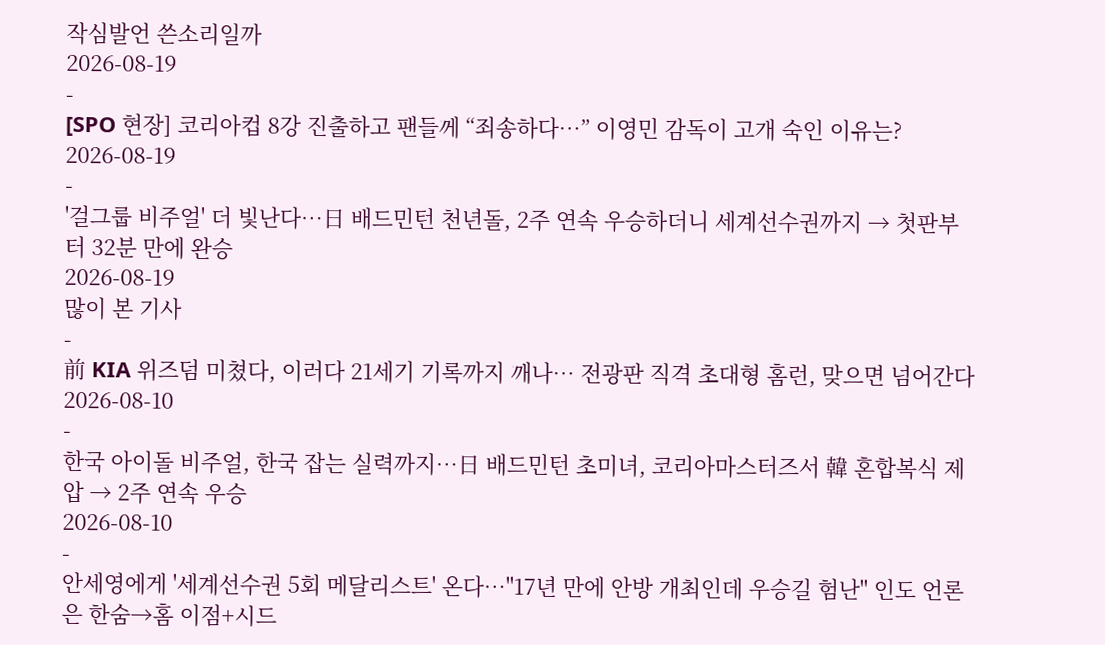작심발언 쓴소리일까
2026-08-19
-
[SPO 현장] 코리아컵 8강 진출하고 팬들께 “죄송하다…” 이영민 감독이 고개 숙인 이유는?
2026-08-19
-
'걸그룹 비주얼' 더 빛난다…日 배드민턴 천년돌, 2주 연속 우승하더니 세계선수권까지 → 첫판부터 32분 만에 완승
2026-08-19
많이 본 기사
-
前 KIA 위즈덤 미쳤다, 이러다 21세기 기록까지 깨나… 전광판 직격 초대형 홈런, 맞으면 넘어간다
2026-08-10
-
한국 아이돌 비주얼, 한국 잡는 실력까지…日 배드민턴 초미녀, 코리아마스터즈서 韓 혼합복식 제압 → 2주 연속 우승
2026-08-10
-
안세영에게 '세계선수권 5회 메달리스트' 온다…"17년 만에 안방 개최인데 우승길 험난" 인도 언론은 한숨→홈 이점+시드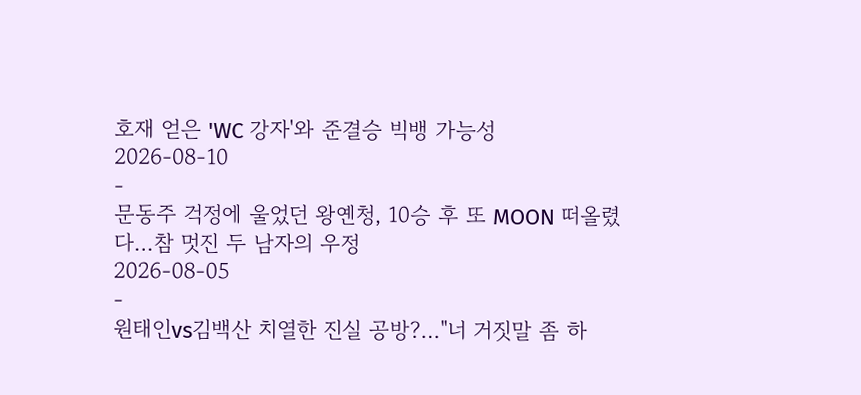호재 얻은 'WC 강자'와 준결승 빅뱅 가능성
2026-08-10
-
문동주 걱정에 울었던 왕옌청, 10승 후 또 MOON 떠올렸다…참 멋진 두 남자의 우정
2026-08-05
-
원태인vs김백산 치열한 진실 공방?…"너 거짓말 좀 하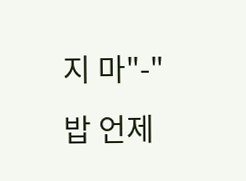지 마"-"밥 언제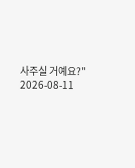사주실 거예요?"
2026-08-11